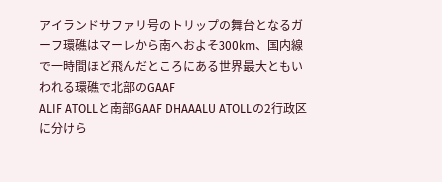アイランドサファリ号のトリップの舞台となるガーフ環礁はマーレから南へおよそ300km、国内線で一時間ほど飛んだところにある世界最大ともいわれる環礁で北部のGAAF
ALIF ATOLLと南部GAAF DHAAALU ATOLLの2行政区に分けら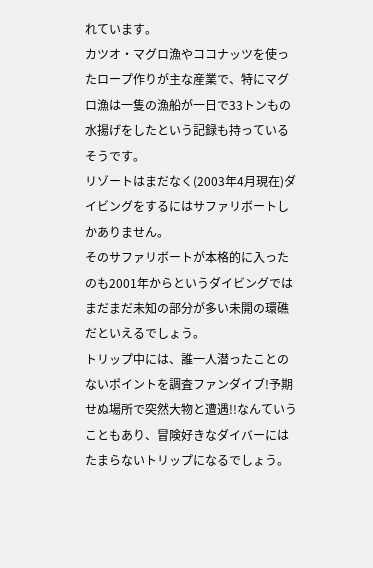れています。
カツオ・マグロ漁やココナッツを使ったロープ作りが主な産業で、特にマグロ漁は一隻の漁船が一日で33トンもの水揚げをしたという記録も持っているそうです。
リゾートはまだなく(2003年4月現在)ダイビングをするにはサファリボートしかありません。
そのサファリボートが本格的に入ったのも2001年からというダイビングではまだまだ未知の部分が多い未開の環礁だといえるでしょう。
トリップ中には、誰一人潜ったことのないポイントを調査ファンダイブ!予期せぬ場所で突然大物と遭遇!!なんていうこともあり、冒険好きなダイバーにはたまらないトリップになるでしょう。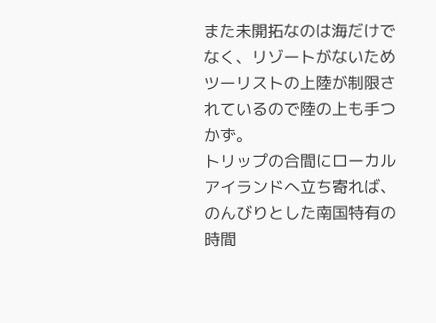また未開拓なのは海だけでなく、リゾートがないためツーリストの上陸が制限されているので陸の上も手つかず。
トリップの合間にローカルアイランドへ立ち寄れば、のんびりとした南国特有の時間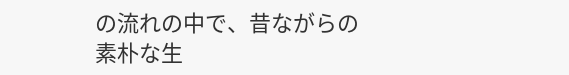の流れの中で、昔ながらの素朴な生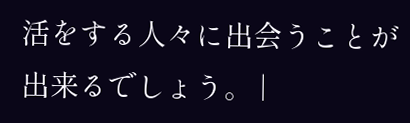活をする人々に出会うことが出来るでしょう。 |